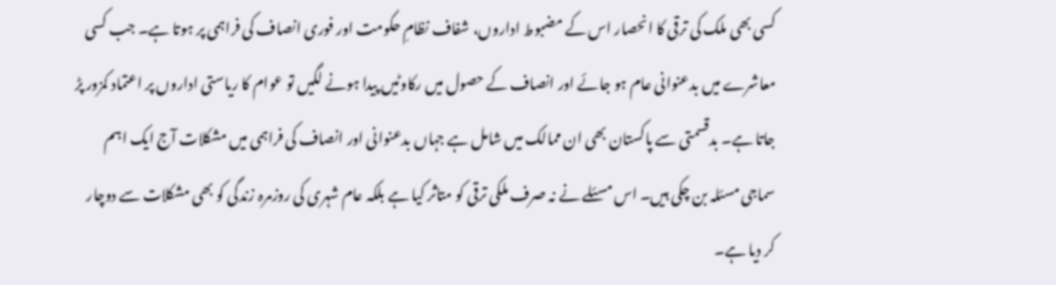کسی بھی ملک کی ترقی کا انحصار اس کے مضبوط اداروں، شفاف نظامِ حکومت اور فوری انصاف کی فراہمی پر ہوتا ہے۔ جب کسی معاشرے میں بدعنوانی عام ہو جائے اور انصاف کے حصول میں رکاوٹیں پیدا ہونے لگیں تو عوام کا ریاستی اداروں پر اعتماد کمزور پڑ جاتا ہے۔ بدقسمتی سے پاکستان بھی ان ممالک میں شامل ہے جہاں بدعنوانی اور انصاف کی فراہمی میں مشکلات آج ایک اہم سماجی مسئلہ بن چکی ہیں۔ اس مسئلے نے نہ صرف ملکی ترقی کو متاثر کیا ہے بلکہ عام شہری کی روزمرہ زندگی کو بھی مشکلات سے دوچار کر دیا ہے۔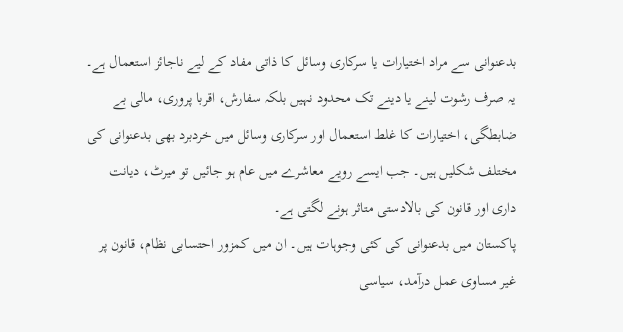بدعنوانی سے مراد اختیارات یا سرکاری وسائل کا ذاتی مفاد کے لیے ناجائز استعمال ہے۔ یہ صرف رشوت لینے یا دینے تک محدود نہیں بلکہ سفارش، اقربا پروری، مالی بے ضابطگی، اختیارات کا غلط استعمال اور سرکاری وسائل میں خردبرد بھی بدعنوانی کی مختلف شکلیں ہیں۔ جب ایسے رویے معاشرے میں عام ہو جائیں تو میرٹ، دیانت داری اور قانون کی بالادستی متاثر ہونے لگتی ہے۔
پاکستان میں بدعنوانی کی کئی وجوہات ہیں۔ ان میں کمزور احتسابی نظام، قانون پر غیر مساوی عمل درآمد، سیاسی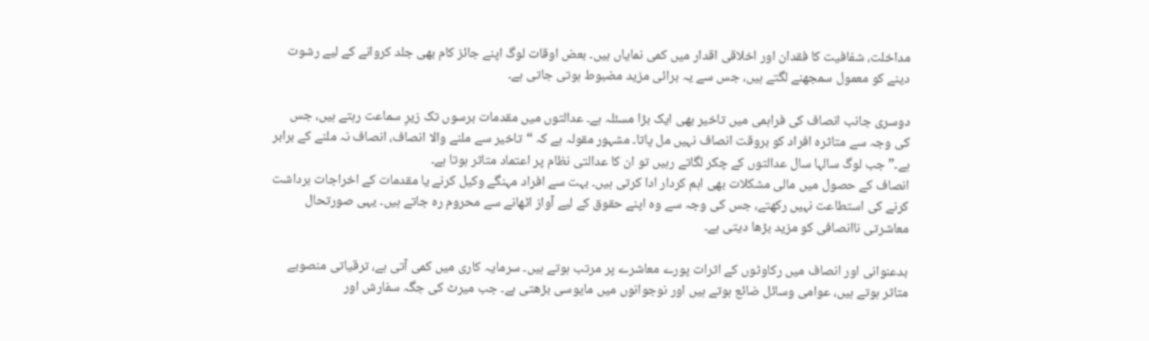مداخلت، شفافیت کا فقدان اور اخلاقی اقدار میں کمی نمایاں ہیں۔ بعض اوقات لوگ اپنے جائز کام بھی جلد کروانے کے لیے رشوت دینے کو معمول سمجھنے لگتے ہیں، جس سے یہ برائی مزید مضبوط ہوتی جاتی ہے۔

دوسری جانب انصاف کی فراہمی میں تاخیر بھی ایک بڑا مسئلہ ہے۔ عدالتوں میں مقدمات برسوں تک زیرِ سماعت رہتے ہیں، جس کی وجہ سے متاثرہ افراد کو بروقت انصاف نہیں مل پاتا۔ مشہور مقولہ ہے کہ “تاخیر سے ملنے والا انصاف، انصاف نہ ملنے کے برابر ہے۔” جب لوگ سالہا سال عدالتوں کے چکر لگاتے رہیں تو ان کا عدالتی نظام پر اعتماد متاثر ہوتا ہے۔
انصاف کے حصول میں مالی مشکلات بھی اہم کردار ادا کرتی ہیں۔ بہت سے افراد مہنگے وکیل کرنے یا مقدمات کے اخراجات برداشت کرنے کی استطاعت نہیں رکھتے، جس کی وجہ سے وہ اپنے حقوق کے لیے آواز اٹھانے سے محروم رہ جاتے ہیں۔ یہی صورتحال معاشرتی ناانصافی کو مزید بڑھا دیتی ہے۔

بدعنوانی اور انصاف میں رکاوٹوں کے اثرات پورے معاشرے پر مرتب ہوتے ہیں۔ سرمایہ کاری میں کمی آتی ہے، ترقیاتی منصوبے متاثر ہوتے ہیں، عوامی وسائل ضائع ہوتے ہیں اور نوجوانوں میں مایوسی بڑھتی ہے۔ جب میرٹ کی جگہ سفارش اور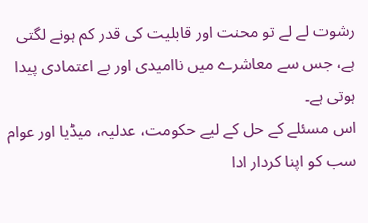رشوت لے لے تو محنت اور قابلیت کی قدر کم ہونے لگتی ہے، جس سے معاشرے میں ناامیدی اور بے اعتمادی پیدا ہوتی ہے۔
اس مسئلے کے حل کے لیے حکومت، عدلیہ، میڈیا اور عوام سب کو اپنا کردار ادا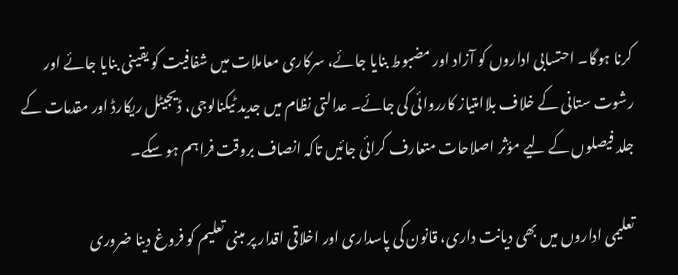کرنا ہوگا۔ احتسابی اداروں کو آزاد اور مضبوط بنایا جائے، سرکاری معاملات میں شفافیت کو یقینی بنایا جائے اور رشوت ستانی کے خلاف بلاامتیاز کارروائی کی جائے۔ عدالتی نظام میں جدید ٹیکنالوجی، ڈیجیٹل ریکارڈ اور مقدمات کے جلد فیصلوں کے لیے مؤثر اصلاحات متعارف کرائی جائیں تاکہ انصاف بروقت فراہم ہو سکے۔

تعلیمی اداروں میں بھی دیانت داری، قانون کی پاسداری اور اخلاقی اقدار پر مبنی تعلیم کو فروغ دینا ضروری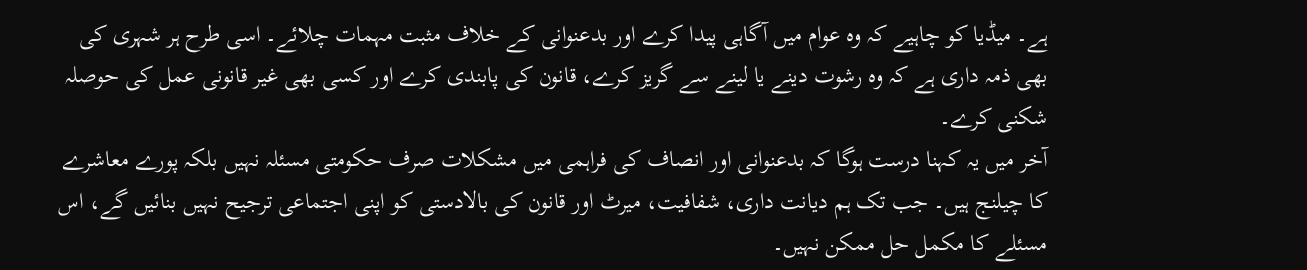ہے۔ میڈیا کو چاہیے کہ وہ عوام میں آگاہی پیدا کرے اور بدعنوانی کے خلاف مثبت مہمات چلائے۔ اسی طرح ہر شہری کی بھی ذمہ داری ہے کہ وہ رشوت دینے یا لینے سے گریز کرے، قانون کی پابندی کرے اور کسی بھی غیر قانونی عمل کی حوصلہ شکنی کرے۔
آخر میں یہ کہنا درست ہوگا کہ بدعنوانی اور انصاف کی فراہمی میں مشکلات صرف حکومتی مسئلہ نہیں بلکہ پورے معاشرے کا چیلنج ہیں۔ جب تک ہم دیانت داری، شفافیت، میرٹ اور قانون کی بالادستی کو اپنی اجتماعی ترجیح نہیں بنائیں گے، اس مسئلے کا مکمل حل ممکن نہیں۔